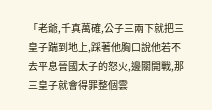「老爺,千真萬確,公子三兩下就把三皇子踹到地上,踩著他胸口說他若不去平息晉國太子的怒火,邊關開戰,那三皇子就會得罪整個雲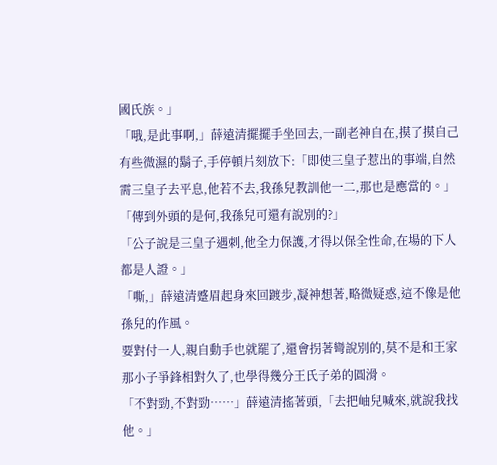國氏族。」
「哦,是此事啊,」薛遠清擺擺手坐回去,一副老神自在,摸了摸自己有些微濕的鬍子,手停頓片刻放下:「即使三皇子惹出的事端,自然需三皇子去平息,他若不去,我孫兒教訓他一二,那也是應當的。」
「傳到外頭的是何,我孫兒可還有說別的?」
「公子說是三皇子遇刺,他全力保護,才得以保全性命,在場的下人都是人證。」
「嘶,」薛遠清蹙眉起身來回踱步,凝神想著,略微疑惑,這不像是他孫兒的作風。
要對付一人,親自動手也就罷了,還會拐著彎說別的,莫不是和王家那小子爭鋒相對久了,也學得幾分王氏子弟的圓滑。
「不對勁,不對勁……」薛遠清搖著頭,「去把岫兒喊來,就說我找他。」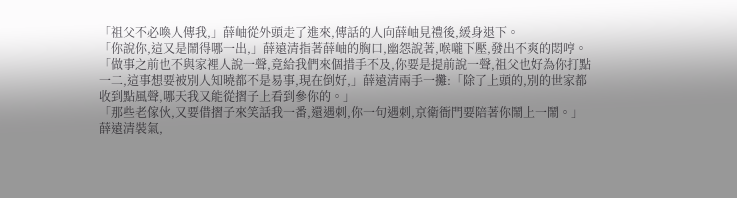「祖父不必喚人傳我,」薛岫從外頭走了進來,傳話的人向薛岫見禮後,緩身退下。
「你說你,這又是鬧得哪一出,」薛遠清指著薛岫的胸口,幽怨說著,喉嚨下壓,發出不爽的悶哼。
「做事之前也不與家裡人說一聲,竟給我們來個措手不及,你要是提前說一聲,祖父也好為你打點一二,這事想要被別人知曉都不是易事,現在倒好,」薛遠清兩手一攤:「除了上頭的,別的世家都收到點風聲,哪天我又能從摺子上看到參你的。」
「那些老傢伙,又要借摺子來笑話我一番,還遇刺,你一句遇刺,京衛衙門要陪著你鬧上一鬧。」
薛遠清裝氣,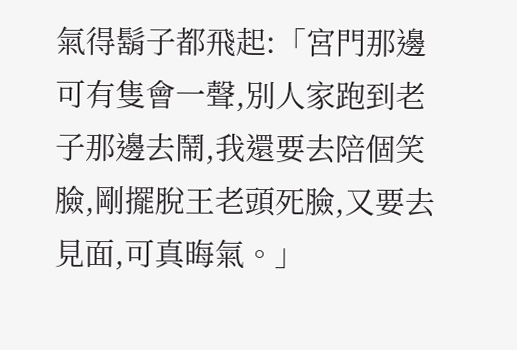氣得鬍子都飛起:「宮門那邊可有隻會一聲,別人家跑到老子那邊去鬧,我還要去陪個笑臉,剛擺脫王老頭死臉,又要去見面,可真晦氣。」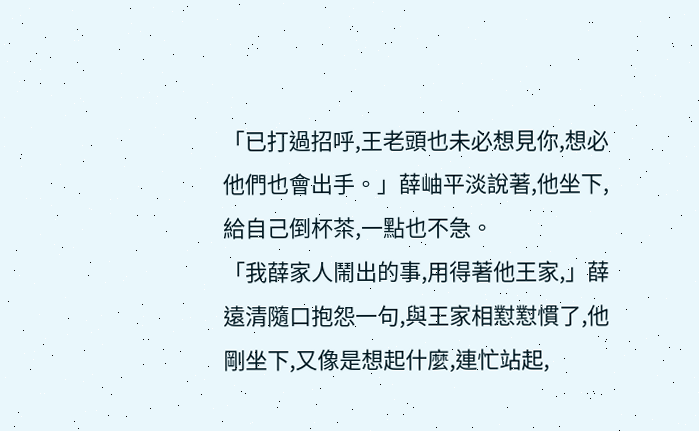「已打過招呼,王老頭也未必想見你,想必他們也會出手。」薛岫平淡說著,他坐下,給自己倒杯茶,一點也不急。
「我薛家人鬧出的事,用得著他王家,」薛遠清隨口抱怨一句,與王家相懟懟慣了,他剛坐下,又像是想起什麼,連忙站起,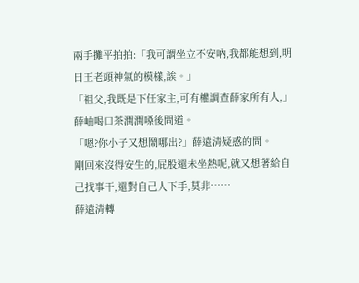兩手攤平拍拍:「我可謂坐立不安吶,我都能想到,明日王老頭神氣的模樣,誒。」
「祖父,我既是下任家主,可有權調查薛家所有人,」薛岫喝口茶潤潤嗓後問道。
「嗯?你小子又想鬧哪出?」薛遠清疑惑的問。
剛回來沒得安生的,屁股還未坐熱呢,就又想著給自己找事干,還對自己人下手,莫非……
薛遠清轉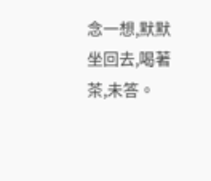念一想,默默坐回去,喝著茶,未答。